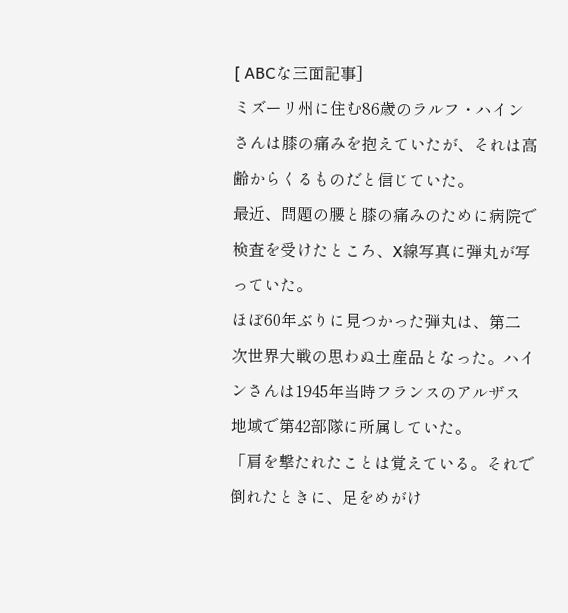[ ABCな三面記事]
ミズーリ州に住む86歳のラルフ・ハインさんは膝の痛みを抱えていたが、それは高齢からくるものだと信じていた。
最近、問題の腰と膝の痛みのために病院で検査を受けたところ、X線写真に弾丸が写っていた。
ほぼ60年ぶりに見つかった弾丸は、第二次世界大戦の思わぬ土産品となった。ハインさんは1945年当時フランスのアルザス地域で第42部隊に所属していた。
「肩を撃たれたことは覚えている。それで倒れたときに、足をめがけ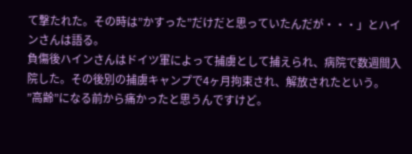て撃たれた。その時は”かすった”だけだと思っていたんだが・・・」とハインさんは語る。
負傷後ハインさんはドイツ軍によって捕虜として捕えられ、病院で数週間入院した。その後別の捕虜キャンプで4ヶ月拘束され、解放されたという。
”高齢”になる前から痛かったと思うんですけど。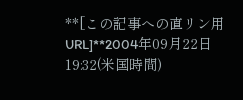**[この記事への直リン用URL]**2004年09月22日 19:32(米国時間)